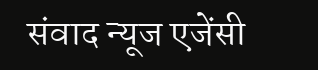संवाद न्यूज एजेंसी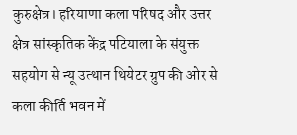कुरुक्षेत्र। हरियाणा कला परिषद और उत्तर क्षेत्र सांस्कृतिक केंद्र पटियाला के संयुक्त सहयोग से न्यू उत्थान थियेटर ग्रुप की ओर से कला कीर्ति भवन में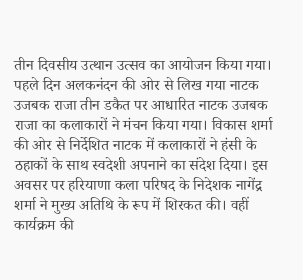तीन दिवसीय उत्थान उत्सव का आयोजन किया गया। पहले दिन अलकनंदन की ओर से लिख गया नाटक उजबक राजा तीन डकैत पर आधारित नाटक उजबक राजा का कलाकारों ने मंचन किया गया। विकास शर्मा की ओर से निर्देशित नाटक में कलाकारों ने हंसी के ठहाकों के साथ स्वदेशी अपनाने का संदेश दिया। इस अवसर पर हरियाणा कला परिषद के निदेशक नागेंद्र शर्मा ने मुख्य अतिथि के रूप में शिरकत की। वहीं कार्यक्रम की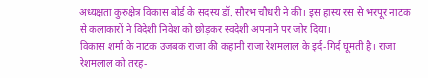अध्यक्षता कुरुक्षेत्र विकास बोर्ड के सदस्य डॉ. सौरभ चौधरी ने की। इस हास्य रस से भरपूर नाटक से कलाकारों ने विदेशी निवेश को छोड़कर स्वदेशी अपनाने पर जोर दिया।
विकास शर्मा के नाटक उजबक राजा की कहानी राजा रेशमलाल के इर्द-गिर्द घूमती है। राजा रेशमलाल को तरह-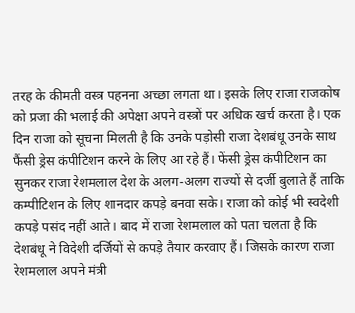तरह के कीमती वस्त्र पहनना अच्छा लगता था। इसके लिए राजा राजकोष को प्रजा की भलाई की अपेक्षा अपने वस्त्रों पर अधिक खर्च करता है। एक दिन राजा को सूचना मिलती है कि उनके पड़ोसी राजा देशबंधू उनके साथ फैंसी ड्रेस कंपीटिशन करने के लिए आ रहे हैं। फेंसी ड्रेस कंपीटिशन का सुनकर राजा रेशमलाल देश के अलग-अलग राज्यों से दर्जी बुलाते हैं ताकि कम्पीटिशन के लिए शानदार कपड़े बनवा सके। राजा को कोई भी स्वदेशी कपड़े पसंद नहीं आते। बाद में राजा रेशमलाल को पता चलता है कि देशबंधू ने विदेशी दर्जियों से कपड़े तैयार करवाए हैं। जिसके कारण राजा रेशमलाल अपने मंत्री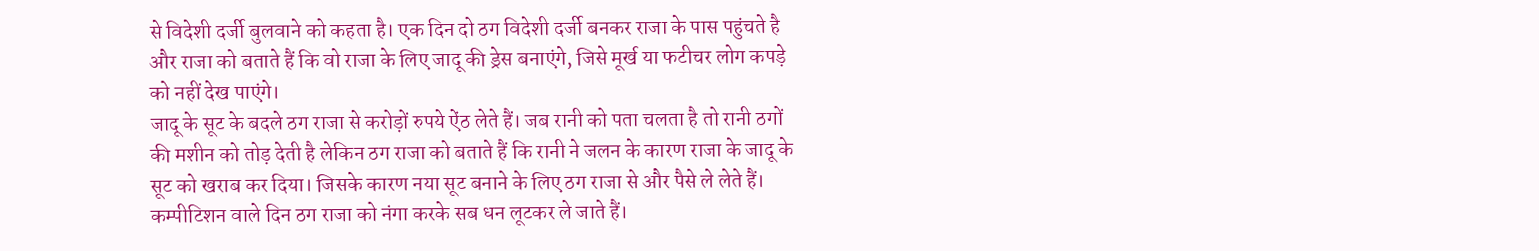से विदेशी दर्जी बुलवाने को कहता है। एक दिन दो ठग विदेशी दर्जी बनकर राजा के पास पहुंचते है और राजा को बताते हैं कि वो राजा के लिए जादू की ड्रेस बनाएंगे, जिसे मूर्ख या फटीचर लोग कपड़े को नहीं देख पाएंगे।
जादू के सूट के बदले ठग राजा से करोड़ों रुपये ऐंठ लेते हैं। जब रानी को पता चलता है तो रानी ठगों की मशीन को तोड़ देती है लेकिन ठग राजा को बताते हैं कि रानी ने जलन के कारण राजा के जादू के सूट को खराब कर दिया। जिसके कारण नया सूट बनाने के लिए ठग राजा से और पैसे ले लेते हैं। कम्पीटिशन वाले दिन ठग राजा को नंगा करके सब धन लूटकर ले जाते हैं।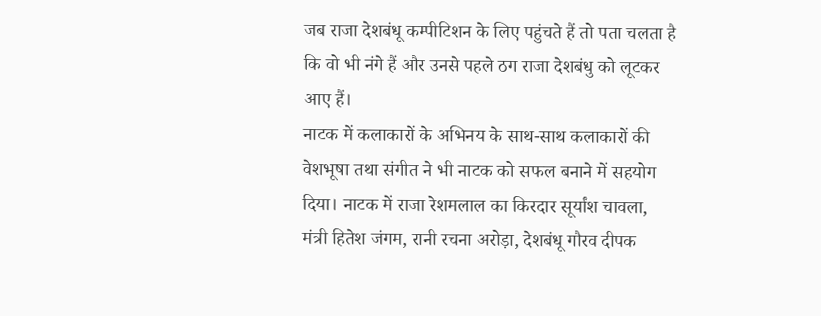जब राजा देशबंधू कम्पीटिशन के लिए पहुंचते हैं तो पता चलता है कि वो भी नंगे हैं और उनसे पहले ठग राजा देशबंधु को लूटकर आए हैं।
नाटक में कलाकारों के अभिनय के साथ-साथ कलाकारों की वेशभूषा तथा संगीत ने भी नाटक को सफल बनाने में सहयोग दिया। नाटक में राजा रेशमलाल का किरदार सूर्यांश चावला, मंत्री हितेश जंगम, रानी रचना अरोड़ा, देशबंधू गौरव दीपक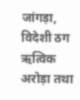जांगड़ा, विदेशी ठग ऋत्विक अरोड़ा तथा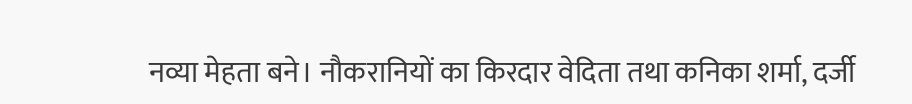नव्या मेहता बने। नौकरानियों का किरदार वेदिता तथा कनिका शर्मा, दर्जी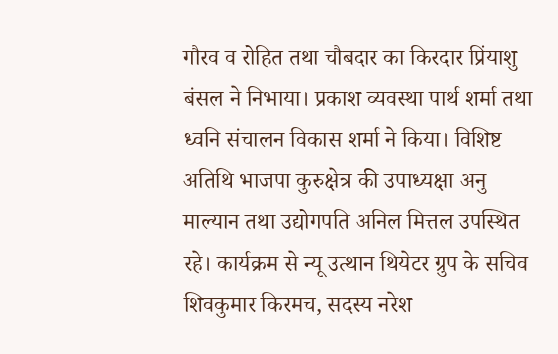गौरव व रोहित तथा चौबदार का किरदार प्रिंयाशु बंसल ने निभाया। प्रकाश व्यवस्था पार्थ शर्मा तथा ध्वनि संचालन विकास शर्मा ने किया। विशिष्ट अतिथि भाजपा कुरुक्षेत्र की उपाध्यक्षा अनु माल्यान तथा उद्योगपति अनिल मित्तल उपस्थित रहे। कार्यक्रम से न्यू उत्थान थियेटर ग्रुप के सचिव शिवकुमार किरमच, सदस्य नरेश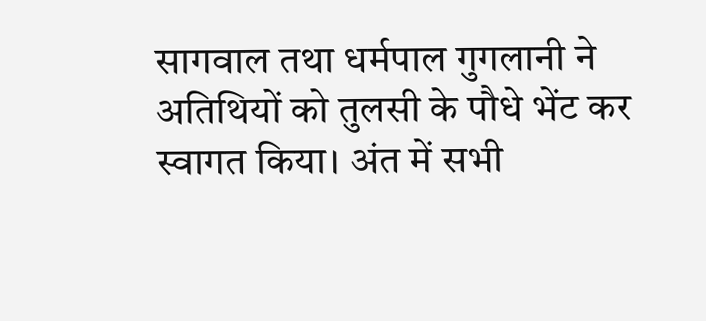सागवाल तथा धर्मपाल गुगलानी ने अतिथियों को तुलसी के पौधे भेंट कर स्वागत किया। अंत में सभी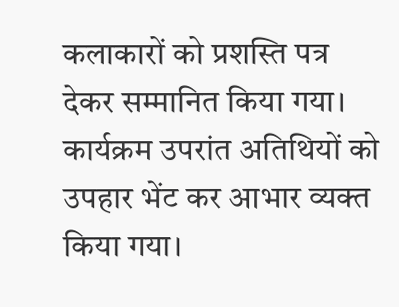कलाकारों को प्रशस्ति पत्र देकर सम्मानित किया गया। कार्यक्रम उपरांत अतिथियों को उपहार भेंट कर आभार व्यक्त किया गया।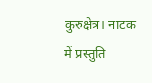कुरुक्षेत्र। नाटक में प्रस्तुति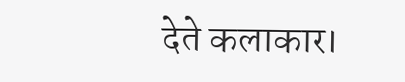देते कलाकार।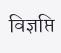विज्ञप्ति